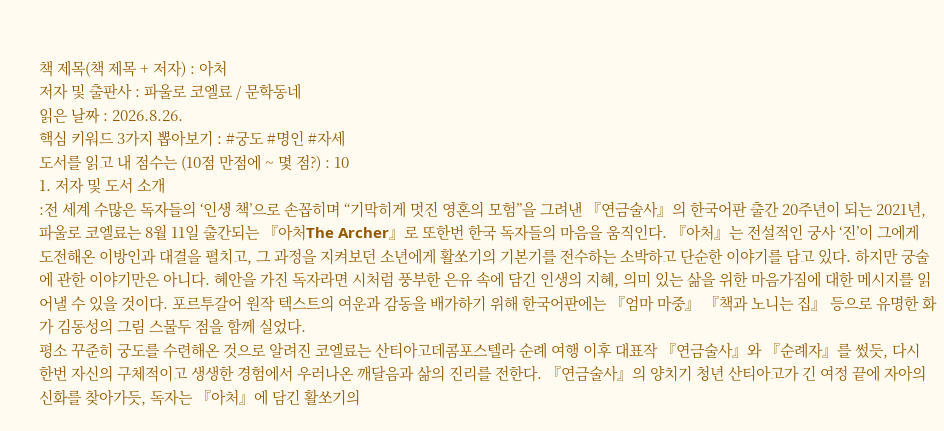책 제목(책 제목 + 저자) : 아처
저자 및 출판사 : 파울로 코엘료 / 문학동네
읽은 날짜 : 2026.8.26.
핵심 키워드 3가지 뽑아보기 : #궁도 #명인 #자세
도서를 읽고 내 점수는 (10점 만점에 ~ 몇 점?) : 10
1. 저자 및 도서 소개
:전 세계 수많은 독자들의 ‘인생 책’으로 손꼽히며 “기막히게 멋진 영혼의 모험”을 그려낸 『연금술사』의 한국어판 출간 20주년이 되는 2021년, 파울로 코엘료는 8월 11일 출간되는 『아처The Archer』로 또한번 한국 독자들의 마음을 움직인다. 『아처』는 전설적인 궁사 ‘진’이 그에게 도전해온 이방인과 대결을 펼치고, 그 과정을 지켜보던 소년에게 활쏘기의 기본기를 전수하는 소박하고 단순한 이야기를 담고 있다. 하지만 궁술에 관한 이야기만은 아니다. 혜안을 가진 독자라면 시처럼 풍부한 은유 속에 담긴 인생의 지혜, 의미 있는 삶을 위한 마음가짐에 대한 메시지를 읽어낼 수 있을 것이다. 포르투갈어 원작 텍스트의 여운과 감동을 배가하기 위해 한국어판에는 『엄마 마중』 『책과 노니는 집』 등으로 유명한 화가 김동성의 그림 스물두 점을 함께 실었다.
평소 꾸준히 궁도를 수련해온 것으로 알려진 코엘료는 산티아고데콤포스텔라 순례 여행 이후 대표작 『연금술사』와 『순례자』를 썼듯, 다시 한번 자신의 구체적이고 생생한 경험에서 우러나온 깨달음과 삶의 진리를 전한다. 『연금술사』의 양치기 청년 산티아고가 긴 여정 끝에 자아의 신화를 찾아가듯, 독자는 『아처』에 담긴 활쏘기의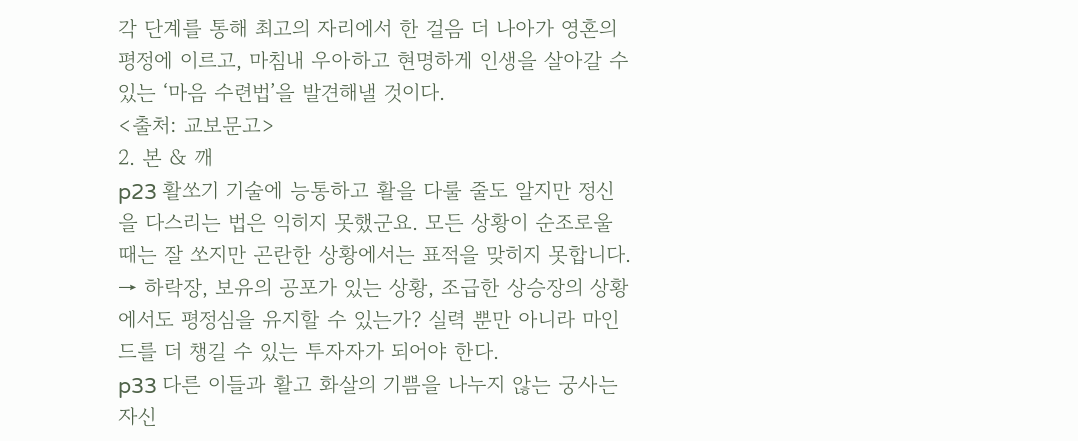각 단계를 통해 최고의 자리에서 한 걸음 더 나아가 영혼의 평정에 이르고, 마침내 우아하고 현명하게 인생을 살아갈 수 있는 ‘마음 수련법’을 발견해낼 것이다.
<출처: 교보문고>
2. 본 & 깨
p23 활쏘기 기술에 능통하고 활을 다룰 줄도 알지만 정신을 다스리는 법은 익히지 못했군요. 모든 상황이 순조로울 때는 잘 쏘지만 곤란한 상황에서는 표적을 맞히지 못합니다.
→ 하락장, 보유의 공포가 있는 상황, 조급한 상승장의 상황에서도 평정심을 유지할 수 있는가? 실력 뿐만 아니라 마인드를 더 챙길 수 있는 투자자가 되어야 한다.
p33 다른 이들과 활고 화살의 기쁨을 나누지 않는 궁사는 자신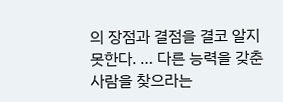의 장점과 결점을 결코 알지 못한다. … 다른 능력을 갖춘 사람을 찾으라는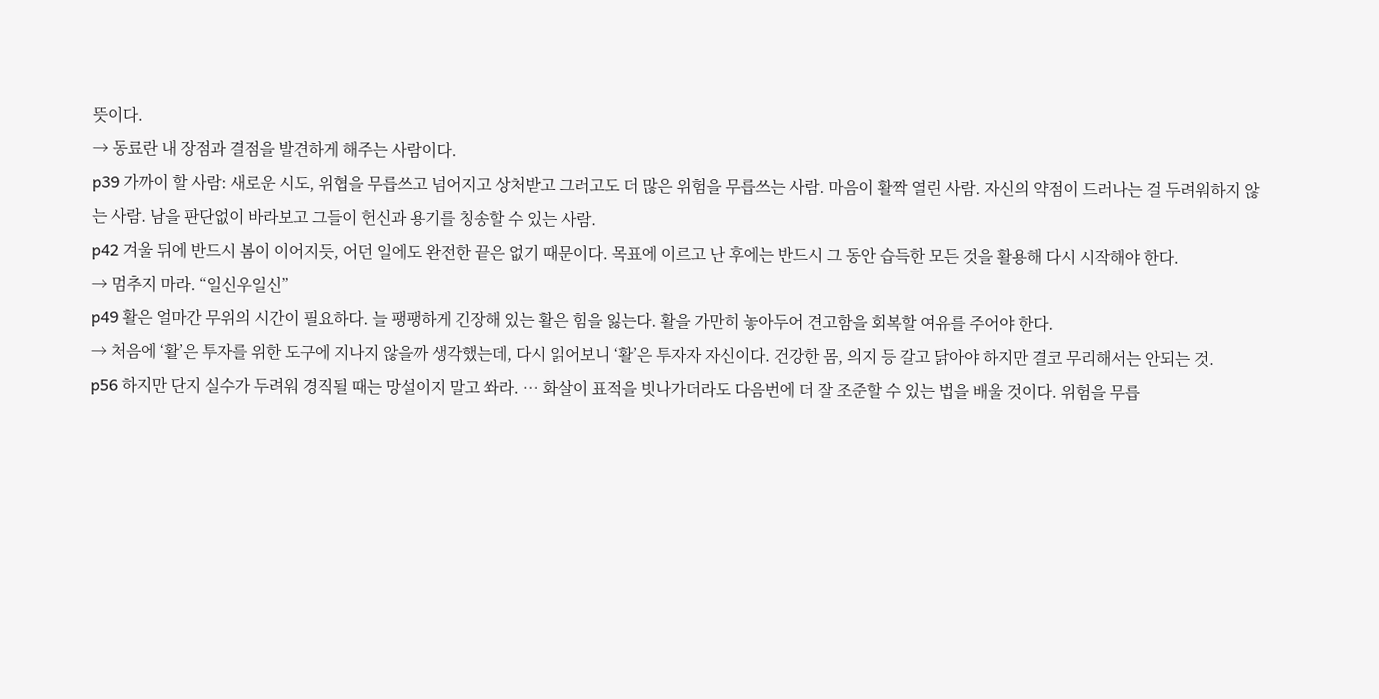뜻이다.
→ 동료란 내 장점과 결점을 발견하게 해주는 사람이다.
p39 가까이 할 사람: 새로운 시도, 위협을 무릅쓰고 넘어지고 상처받고 그러고도 더 많은 위험을 무릅쓰는 사람. 마음이 활짝 열린 사람. 자신의 약점이 드러나는 걸 두려워하지 않는 사람. 남을 판단없이 바라보고 그들이 헌신과 용기를 칭송할 수 있는 사람.
p42 겨울 뒤에 반드시 봄이 이어지듯, 어던 일에도 완전한 끝은 없기 때문이다. 목표에 이르고 난 후에는 반드시 그 동안 습득한 모든 것을 활용해 다시 시작해야 한다.
→ 멈추지 마라. “일신우일신”
p49 활은 얼마간 무위의 시간이 필요하다. 늘 팽팽하게 긴장해 있는 활은 힘을 잃는다. 활을 가만히 놓아두어 견고함을 회복할 여유를 주어야 한다.
→ 처음에 ‘활’은 투자를 위한 도구에 지나지 않을까 생각했는데, 다시 읽어보니 ‘활’은 투자자 자신이다. 건강한 몸, 의지 등 갈고 닭아야 하지만 결코 무리해서는 안되는 것.
p56 하지만 단지 실수가 두려워 경직될 때는 망설이지 말고 쏴라. … 화살이 표적을 빗나가더라도 다음번에 더 잘 조준할 수 있는 법을 배울 것이다. 위험을 무릅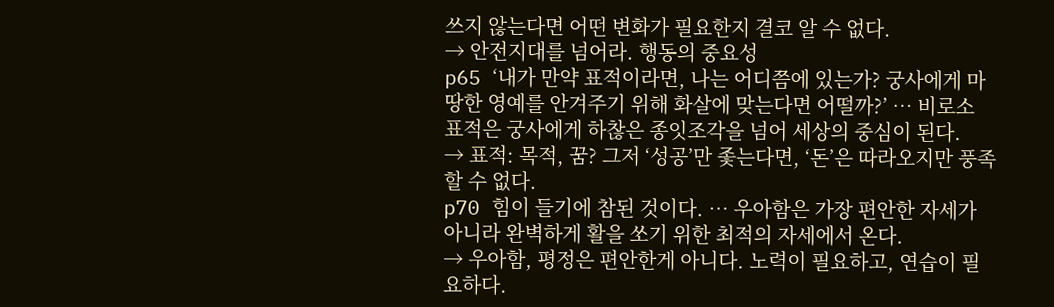쓰지 않는다면 어떤 변화가 필요한지 결코 알 수 없다.
→ 안전지대를 넘어라. 행동의 중요성
p65 ‘내가 만약 표적이라면, 나는 어디쯤에 있는가? 궁사에게 마땅한 영예를 안겨주기 위해 화살에 맞는다면 어떨까?’ … 비로소 표적은 궁사에게 하찮은 종잇조각을 넘어 세상의 중심이 된다.
→ 표적: 목적, 꿈? 그저 ‘성공’만 좇는다면, ‘돈’은 따라오지만 풍족할 수 없다.
p70 힘이 들기에 참된 것이다. … 우아함은 가장 편안한 자세가 아니라 완벽하게 활을 쏘기 위한 최적의 자세에서 온다.
→ 우아함, 평정은 편안한게 아니다. 노력이 필요하고, 연습이 필요하다.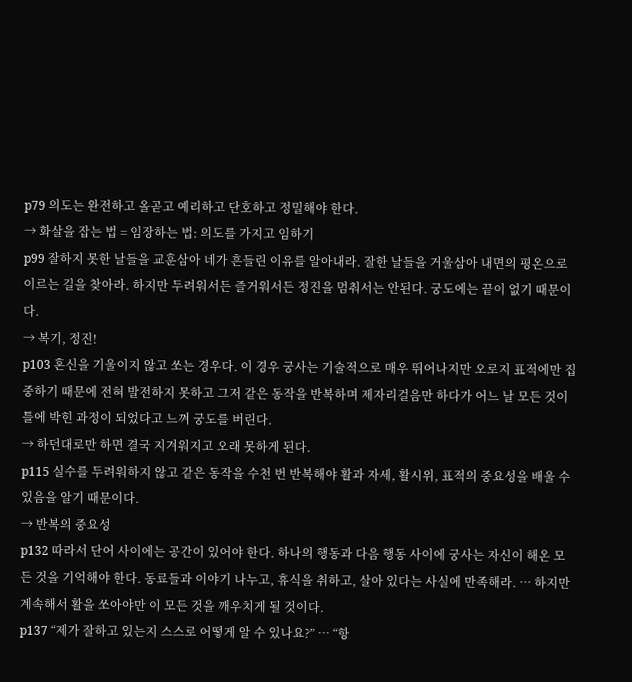p79 의도는 완전하고 올곧고 예리하고 단호하고 정밀해야 한다.
→ 화살을 잡는 법 = 임장하는 법: 의도를 가지고 임하기
p99 잘하지 못한 날들을 교훈삼아 네가 흔들린 이유를 알아내라. 잘한 날들을 거울삼아 내면의 평온으로 이르는 길을 찾아라. 하지만 두려워서든 즐거워서든 정진을 멈춰서는 안된다. 궁도에는 끝이 없기 때문이다.
→ 복기, 정진!
p103 혼신을 기울이지 않고 쏘는 경우다. 이 경우 궁사는 기술적으로 매우 뛰어나지만 오로지 표적에만 집중하기 때문에 전혀 발전하지 못하고 그저 같은 동작을 반복하며 제자리걸음만 하다가 어느 날 모든 것이 틀에 박힌 과정이 되었다고 느껴 궁도를 버린다.
→ 하던대로만 하면 결국 지겨워지고 오래 못하게 된다.
p115 실수를 두려워하지 않고 같은 동작을 수천 번 반복해야 활과 자세, 활시위, 표적의 중요성을 배울 수 있음을 알기 때문이다.
→ 반복의 중요성
p132 따라서 단어 사이에는 공간이 있어야 한다. 하나의 행동과 다음 행동 사이에 궁사는 자신이 해온 모든 것을 기억해야 한다. 동료들과 이야기 나누고, 휴식을 취하고, 살아 있다는 사실에 만족해라. … 하지만 계속해서 활을 쏘아야만 이 모든 것을 깨우치게 될 것이다.
p137 “제가 잘하고 있는지 스스로 어떻게 알 수 있나요?” … “항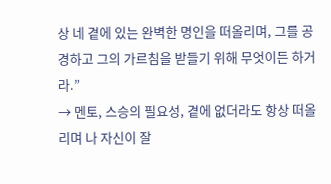상 네 곁에 있는 완벽한 명인을 떠올리며, 그를 공경하고 그의 가르침을 받들기 위해 무엇이든 하거라.”
→ 멘토, 스승의 필요성, 곁에 없더라도 항상 떠올리며 나 자신이 잘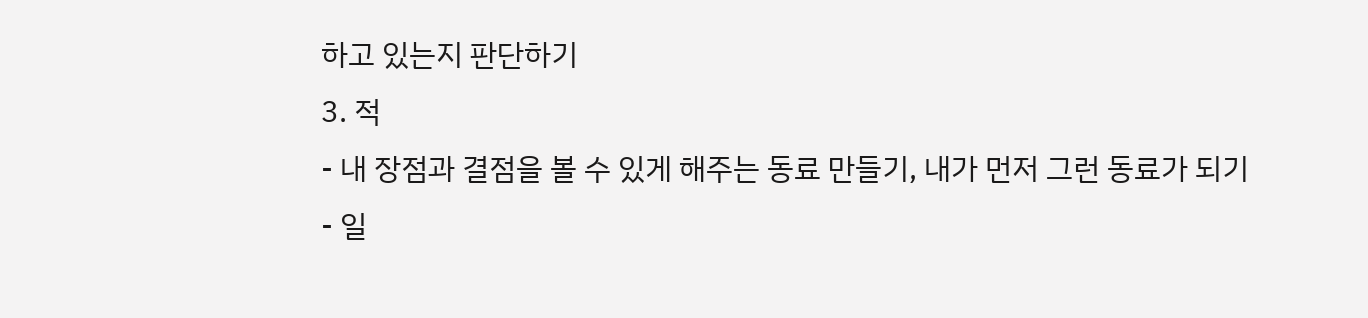하고 있는지 판단하기
3. 적
- 내 장점과 결점을 볼 수 있게 해주는 동료 만들기, 내가 먼저 그런 동료가 되기
- 일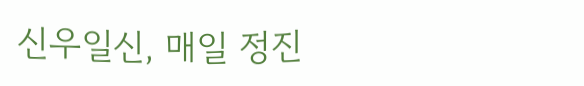신우일신, 매일 정진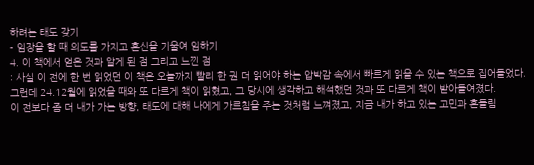하려는 태도 갖기
- 임장을 할 때 의도를 가지고 혼신을 기울여 임하기
4. 이 책에서 얻은 것과 알게 된 점 그리고 느낀 점
: 사실 이 전에 한 번 읽었던 이 책은 오늘까지 빨리 한 권 더 읽어야 하는 압박감 속에서 빠르게 읽을 수 있는 책으로 집어들었다. 그런데 24.12월에 읽었을 때와 또 다르게 책이 읽혔고, 그 당시에 생각하고 해석했던 것과 또 다르게 책이 받아들여졌다.
이 전보다 좀 더 내가 가는 방향, 태도에 대해 나에게 가르침을 주는 것처럼 느껴졌고, 지금 내가 하고 있는 고민과 흔들림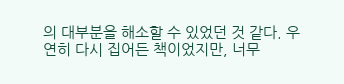의 대부분을 해소할 수 있었던 것 같다. 우연히 다시 집어든 책이었지만, 너무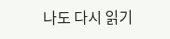나도 다시 읽기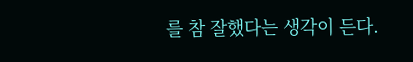를 참 잘했다는 생각이 든다.